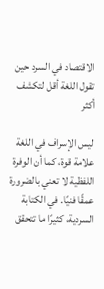الاقتصاد في السرد حين تقول اللغة أقل لتكشف أكثر

ليس الإسراف في اللغة علامة قوة، كما أن الوفرة اللفظية لا تعني بالضرورة عمقًا فنيًا. في الكتابة السردية، كثيرًا ما تتحقق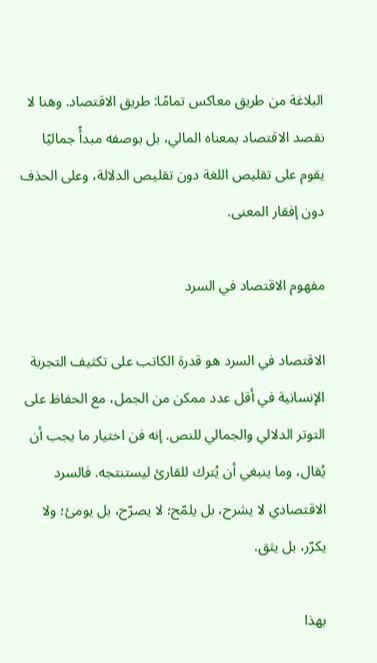البلاغة من طريق معاكس تمامًا: طريق الاقتصاد. وهنا لا نقصد الاقتصاد بمعناه المالي، بل بوصفه مبدأً جماليًا يقوم على تقليص اللغة دون تقليص الدلالة، وعلى الحذف دون إفقار المعنى.

مفهوم الاقتصاد في السرد

الاقتصاد في السرد هو قدرة الكاتب على تكثيف التجربة الإنسانية في أقل عدد ممكن من الجمل، مع الحفاظ على التوتر الدلالي والجمالي للنص. إنه فن اختيار ما يجب أن يُقال، وما ينبغي أن يُترك للقارئ ليستنتجه. فالسرد الاقتصادي لا يشرح، بل يلمّح؛ لا يصرّح، بل يومئ؛ ولا يكرّر، بل يثق.

بهذا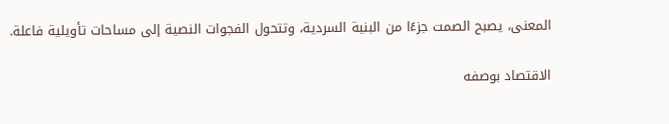المعنى، يصبح الصمت جزءًا من البنية السردية، وتتحول الفجوات النصية إلى مساحات تأويلية فاعلة.

الاقتصاد بوصفه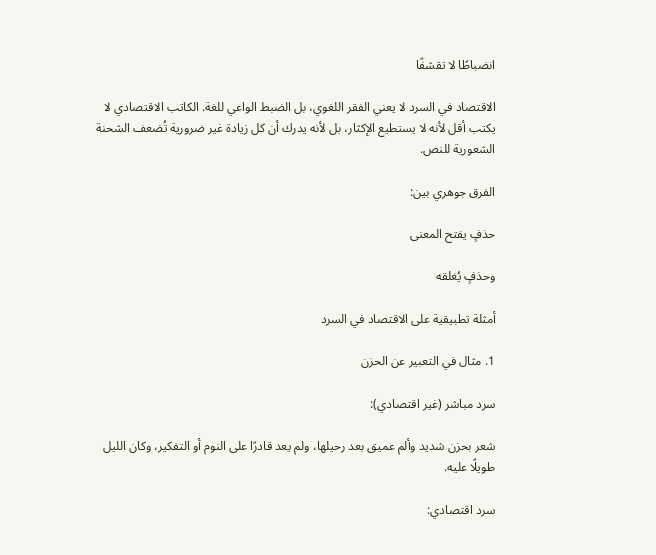انضباطًا لا تقشفًا

الاقتصاد في السرد لا يعني الفقر اللغوي، بل الضبط الواعي للغة. الكاتب الاقتصادي لا يكتب أقل لأنه لا يستطيع الإكثار، بل لأنه يدرك أن كل زيادة غير ضرورية تُضعف الشحنة الشعورية للنص.

الفرق جوهري بين:

حذفٍ يفتح المعنى

وحذفٍ يُغلقه

أمثلة تطبيقية على الاقتصاد في السرد

1. مثال في التعبير عن الحزن

سرد مباشر (غير اقتصادي):

شعر بحزن شديد وألم عميق بعد رحيلها، ولم يعد قادرًا على النوم أو التفكير، وكان الليل طويلًا عليه.

سرد اقتصادي: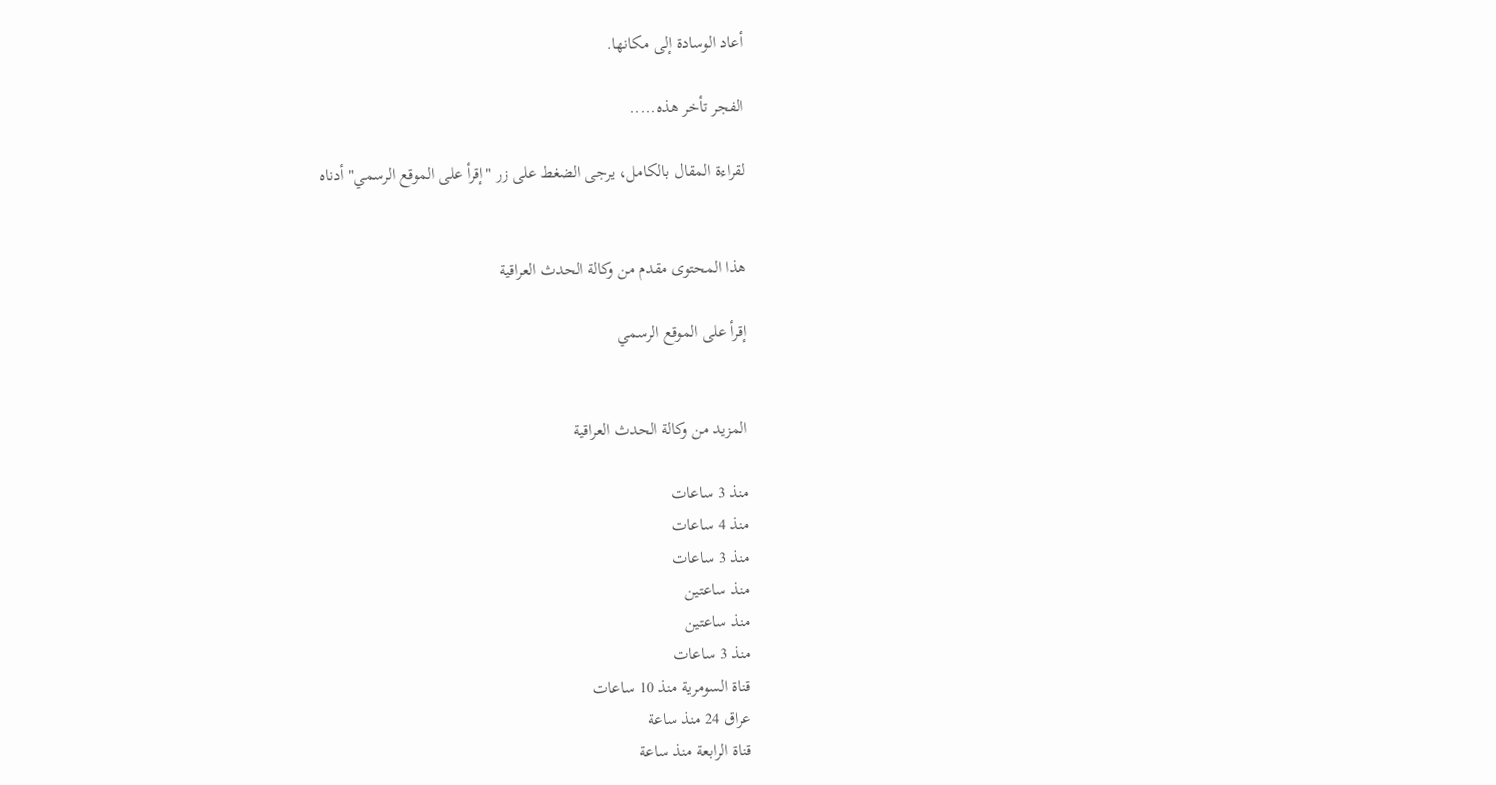أعاد الوسادة إلى مكانها.

الفجر تأخر هذه.....

لقراءة المقال بالكامل، يرجى الضغط على زر "إقرأ على الموقع الرسمي" أدناه


هذا المحتوى مقدم من وكالة الحدث العراقية

إقرأ على الموقع الرسمي


المزيد من وكالة الحدث العراقية

منذ 3 ساعات
منذ 4 ساعات
منذ 3 ساعات
منذ ساعتين
منذ ساعتين
منذ 3 ساعات
قناة السومرية منذ 10 ساعات
عراق 24 منذ ساعة
قناة الرابعة منذ ساعة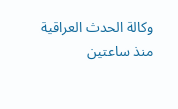وكالة الحدث العراقية منذ ساعتين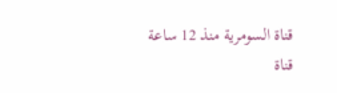قناة السومرية منذ 12 ساعة
قناة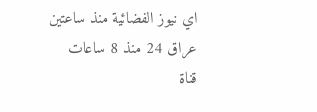اي نيوز الفضائية منذ ساعتين
عراق 24 منذ 8 ساعات
قناة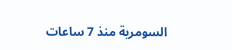السومرية منذ 7 ساعات